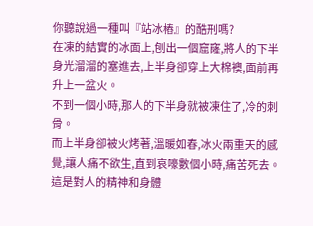你聽說過一種叫『站冰樁』的酷刑嗎?
在凍的結實的冰面上,刨出一個窟窿,將人的下半身光溜溜的塞進去,上半身卻穿上大棉襖,面前再升上一盆火。
不到一個小時,那人的下半身就被凍住了,冷的刺骨。
而上半身卻被火烤著,溫暖如春,冰火兩重天的感覺,讓人痛不欲生,直到哀嚎數個小時,痛苦死去。
這是對人的精神和身體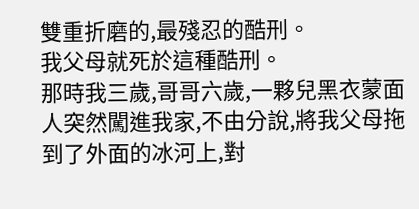雙重折磨的,最殘忍的酷刑。
我父母就死於這種酷刑。
那時我三歲,哥哥六歲,一夥兒黑衣蒙面人突然闖進我家,不由分說,將我父母拖到了外面的冰河上,對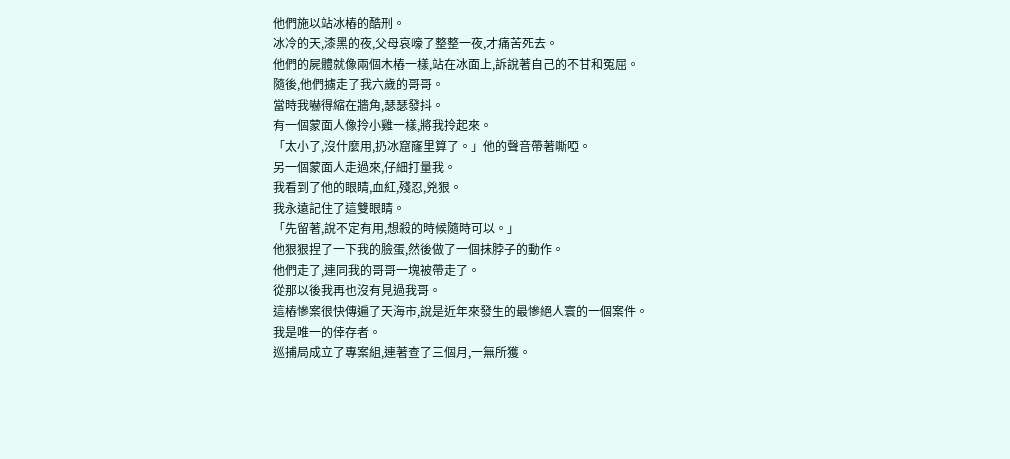他們施以站冰樁的酷刑。
冰冷的天,漆黑的夜,父母哀嚎了整整一夜,才痛苦死去。
他們的屍體就像兩個木樁一樣,站在冰面上,訴說著自己的不甘和冤屈。
隨後,他們擄走了我六歲的哥哥。
當時我嚇得縮在牆角,瑟瑟發抖。
有一個蒙面人像拎小雞一樣,將我拎起來。
「太小了,沒什麼用,扔冰窟窿里算了。」他的聲音帶著嘶啞。
另一個蒙面人走過來,仔細打量我。
我看到了他的眼睛,血紅,殘忍,兇狠。
我永遠記住了這雙眼睛。
「先留著,說不定有用,想殺的時候隨時可以。」
他狠狠捏了一下我的臉蛋,然後做了一個抹脖子的動作。
他們走了,連同我的哥哥一塊被帶走了。
從那以後我再也沒有見過我哥。
這樁慘案很快傳遍了天海市,說是近年來發生的最慘絕人寰的一個案件。
我是唯一的倖存者。
巡捕局成立了專案組,連著查了三個月,一無所獲。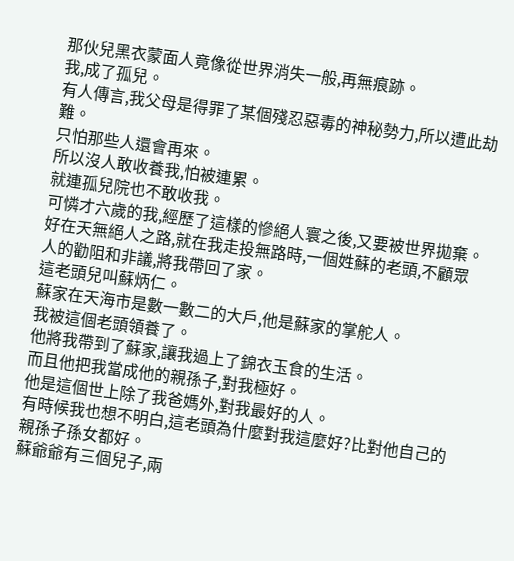那伙兒黑衣蒙面人竟像從世界消失一般,再無痕跡。
我,成了孤兒。
有人傳言,我父母是得罪了某個殘忍惡毒的神秘勢力,所以遭此劫難。
只怕那些人還會再來。
所以沒人敢收養我,怕被連累。
就連孤兒院也不敢收我。
可憐才六歲的我,經歷了這樣的慘絕人寰之後,又要被世界拋棄。
好在天無絕人之路,就在我走投無路時,一個姓蘇的老頭,不顧眾人的勸阻和非議,將我帶回了家。
這老頭兒叫蘇炳仁。
蘇家在天海市是數一數二的大戶,他是蘇家的掌舵人。
我被這個老頭領養了。
他將我帶到了蘇家,讓我過上了錦衣玉食的生活。
而且他把我當成他的親孫子,對我極好。
他是這個世上除了我爸媽外,對我最好的人。
有時候我也想不明白,這老頭為什麼對我這麼好?比對他自己的親孫子孫女都好。
蘇爺爺有三個兒子,兩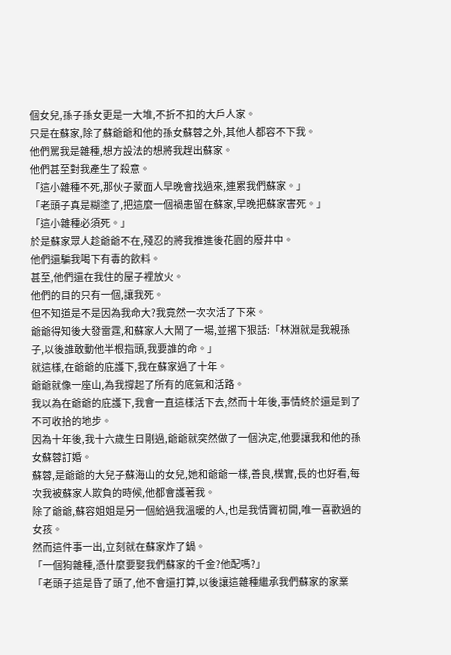個女兒,孫子孫女更是一大堆,不折不扣的大戶人家。
只是在蘇家,除了蘇爺爺和他的孫女蘇蓉之外,其他人都容不下我。
他們罵我是雜種,想方設法的想將我趕出蘇家。
他們甚至對我產生了殺意。
「這小雜種不死,那伙子蒙面人早晚會找過來,連累我們蘇家。」
「老頭子真是糊塗了,把這麼一個禍患留在蘇家,早晚把蘇家害死。」
「這小雜種必須死。」
於是蘇家眾人趁爺爺不在,殘忍的將我推進後花園的廢井中。
他們還騙我喝下有毒的飲料。
甚至,他們還在我住的屋子裡放火。
他們的目的只有一個,讓我死。
但不知道是不是因為我命大?我竟然一次次活了下來。
爺爺得知後大發雷霆,和蘇家人大鬧了一場,並撂下狠話:「林淵就是我親孫子,以後誰敢動他半根指頭,我要誰的命。」
就這樣,在爺爺的庇護下,我在蘇家過了十年。
爺爺就像一座山,為我撐起了所有的底氣和活路。
我以為在爺爺的庇護下,我會一直這樣活下去,然而十年後,事情終於還是到了不可收拾的地步。
因為十年後,我十六歲生日剛過,爺爺就突然做了一個決定,他要讓我和他的孫女蘇蓉訂婚。
蘇蓉,是爺爺的大兒子蘇海山的女兒,她和爺爺一樣,善良,樸實,長的也好看,每次我被蘇家人欺負的時候,他都會護著我。
除了爺爺,蘇容姐姐是另一個給過我溫暖的人,也是我情竇初開,唯一喜歡過的女孩。
然而這件事一出,立刻就在蘇家炸了鍋。
「一個狗雜種,憑什麼要娶我們蘇家的千金?他配嗎?」
「老頭子這是昏了頭了,他不會還打算,以後讓這雜種繼承我們蘇家的家業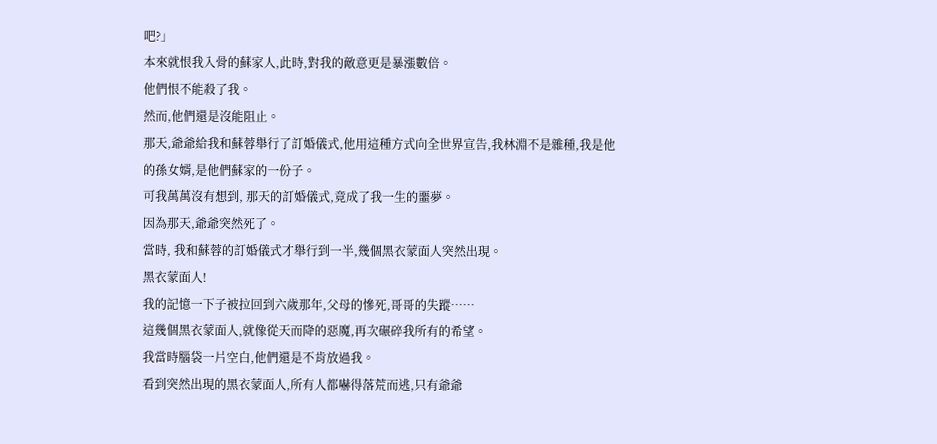吧?」
本來就恨我入骨的蘇家人,此時,對我的敵意更是暴漲數倍。
他們恨不能殺了我。
然而,他們還是沒能阻止。
那天,爺爺給我和蘇蓉舉行了訂婚儀式,他用這種方式向全世界宣告,我林淵不是雜種,我是他的孫女婿,是他們蘇家的一份子。
可我萬萬沒有想到, 那天的訂婚儀式,竟成了我一生的噩夢。
因為那天,爺爺突然死了。
當時, 我和蘇蓉的訂婚儀式才舉行到一半,幾個黑衣蒙面人突然出現。
黑衣蒙面人!
我的記憶一下子被拉回到六歲那年,父母的慘死,哥哥的失蹤……
這幾個黑衣蒙面人,就像從天而降的惡魔,再次碾碎我所有的希望。
我當時腦袋一片空白,他們還是不肯放過我。
看到突然出現的黑衣蒙面人,所有人都嚇得落荒而逃,只有爺爺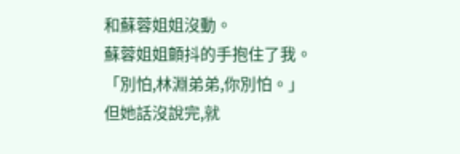和蘇蓉姐姐沒動。
蘇蓉姐姐顫抖的手抱住了我。
「別怕,林淵弟弟,你別怕。」
但她話沒說完,就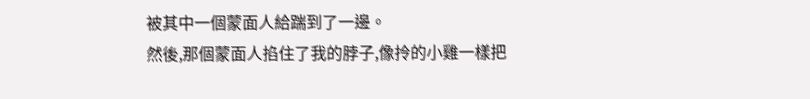被其中一個蒙面人給踹到了一邊。
然後,那個蒙面人掐住了我的脖子,像拎的小雞一樣把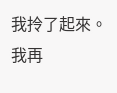我拎了起來。
我再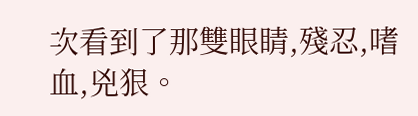次看到了那雙眼睛,殘忍,嗜血,兇狠。